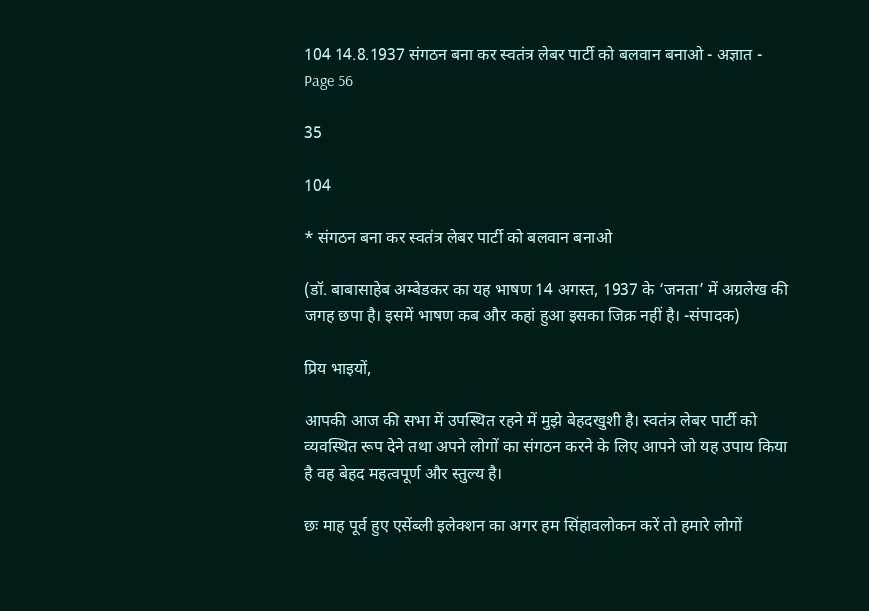104 14.8.1937 संगठन बना कर स्वतंत्र लेबर पार्टी को बलवान बनाओ - अज्ञात - Page 56

35

104

* संगठन बना कर स्वतंत्र लेबर पार्टी को बलवान बनाओ

(डॉ. बाबासाहेब अम्बेडकर का यह भाषण 14 अगस्त, 1937 के ‘जनता’ में अग्रलेख की जगह छपा है। इसमें भाषण कब और कहां हुआ इसका जिक्र नहीं है। -संपादक)

प्रिय भाइयों,

आपकी आज की सभा में उपस्थित रहने में मुझे बेहदखुशी है। स्वतंत्र लेबर पार्टी को व्यवस्थित रूप देने तथा अपने लोगों का संगठन करने के लिए आपने जो यह उपाय किया है वह बेहद महत्वपूर्ण और स्तुल्य है।

छः माह पूर्व हुए एसेंब्ली इलेक्शन का अगर हम सिंहावलोकन करें तो हमारे लोगों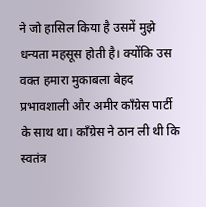ने जो हासिल किया है उसमें मुझे धन्यता महसूस होती है। क्योंकि उस वक्त हमारा मुकाबला बेहद प्रभावशाली और अमीर काँग्रेस पार्टी के साथ था। काँग्रेस ने ठान ली थी कि स्वतंत्र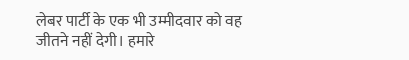लेबर पार्टी के एक भी उम्मीदवार को वह जीतने नहीं देगी। हमारे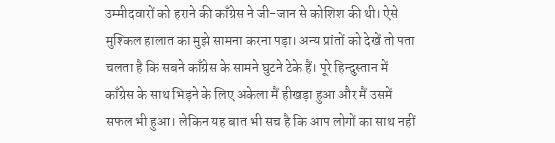उम्मीदवारों को हराने की काँग्रेस ने जी-जान से कोशिश की थी। ऐसे मुश्किल हालात का मुझे सामना करना पड़ा। अन्य प्रांतों को देखें तो पता चलता है कि सबने काँग्रेस के सामने घुटने टेके हैं। पूरे हिन्दुस्तान में काँग्रेस के साथ भिड़ने के लिए अकेला मैं हीखड़ा हुआ और मैं उसमें सफल भी हुआ। लेकिन यह बात भी सच है कि आप लोगों का साथ नहीं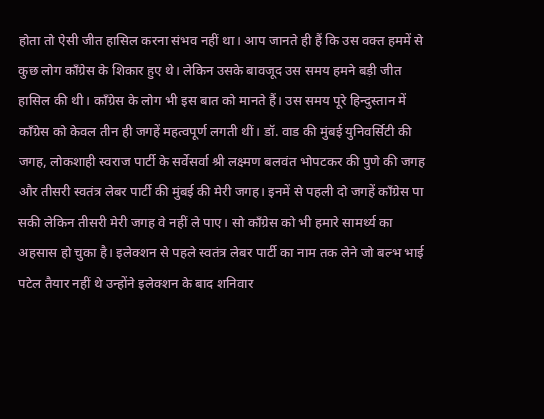होता तो ऐसी जीत हासिल करना संभव नहीं था। आप जानते ही हैं कि उस वक्त हममें से कुछ लोग काँग्रेस के शिकार हुए थे। लेकिन उसके बावजूद उस समय हमने बड़ी जीत हासिल की थी। काँग्रेस के लोग भी इस बात को मानते हैं। उस समय पूरे हिन्दुस्तान में काँग्रेस को केवल तीन ही जगहें महत्वपूर्ण लगती थीं। डॉ. वाड की मुंबई युनिवर्सिटी की जगह, लोकशाही स्वराज पार्टी के सर्वेसर्वा श्री लक्ष्मण बलवंत भोपटकर की पुणे की जगह और तीसरी स्वतंत्र लेबर पार्टी की मुंबई की मेरी जगह। इनमें से पहली दो जगहें काँग्रेस पा सकी लेकिन तीसरी मेरी जगह वे नहीं ले पाए। सो काँग्रेस को भी हमारे सामर्थ्य का अहसास हो चुका है। इलेक्शन से पहले स्वतंत्र लेबर पार्टी का नाम तक लेने जो बल्भ भाई पटेल तैयार नहीं थे उन्होंने इलेक्शन के बाद शनिवार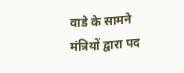वाडे के सामने मंत्रियों द्वारा पद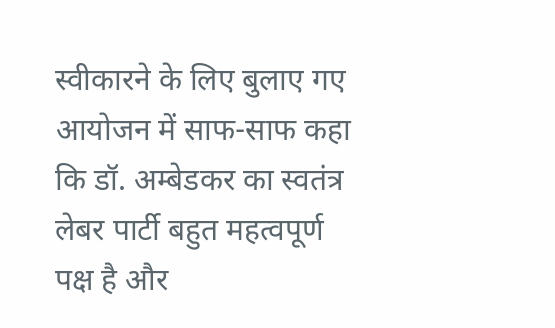स्वीकारने के लिए बुलाए गए आयोजन में साफ-साफ कहा कि डॉ. अम्बेडकर का स्वतंत्र लेबर पार्टी बहुत महत्वपूर्ण पक्ष है और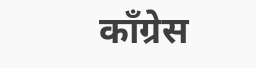काँग्रेस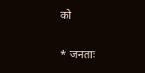को

* जनताः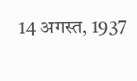14 अगस्त, 1937